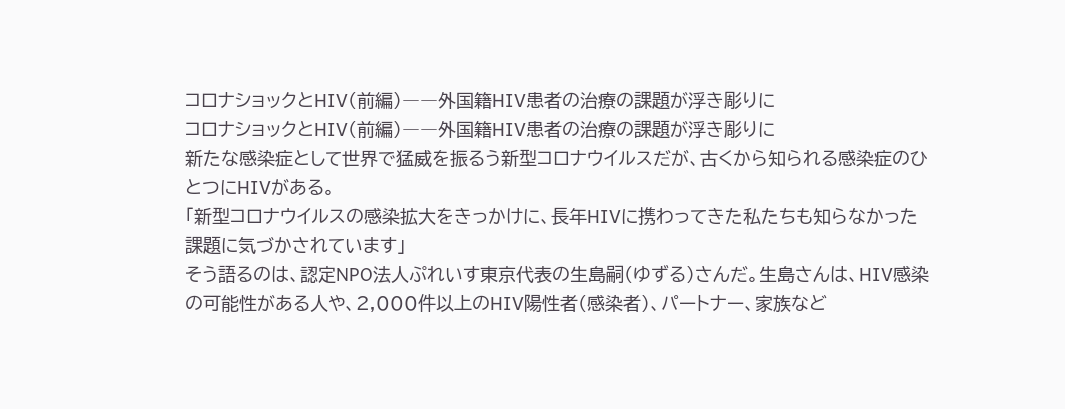コロナショックとHIV(前編)――外国籍HIV患者の治療の課題が浮き彫りに
コロナショックとHIV(前編)――外国籍HIV患者の治療の課題が浮き彫りに
新たな感染症として世界で猛威を振るう新型コロナウイルスだが、古くから知られる感染症のひとつにHIVがある。
「新型コロナウイルスの感染拡大をきっかけに、長年HIVに携わってきた私たちも知らなかった課題に気づかされています」
そう語るのは、認定NPO法人ぷれいす東京代表の生島嗣(ゆずる)さんだ。生島さんは、HIV感染の可能性がある人や、2,000件以上のHIV陽性者(感染者)、パートナー、家族など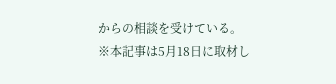からの相談を受けている。
※本記事は5月18日に取材し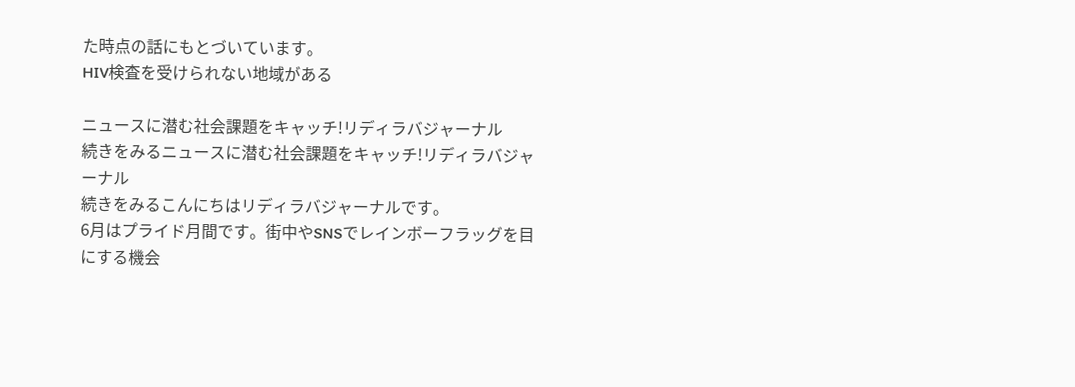た時点の話にもとづいています。
HIV検査を受けられない地域がある

ニュースに潜む社会課題をキャッチ!リディラバジャーナル
続きをみるニュースに潜む社会課題をキャッチ!リディラバジャーナル
続きをみるこんにちはリディラバジャーナルです。
6月はプライド月間です。街中やSNSでレインボーフラッグを目にする機会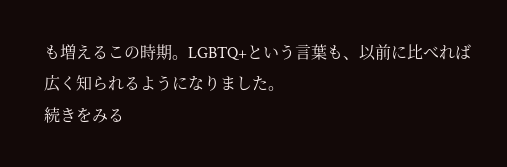も増えるこの時期。LGBTQ+という言葉も、以前に比べれば広く知られるようになりました。
続きをみる